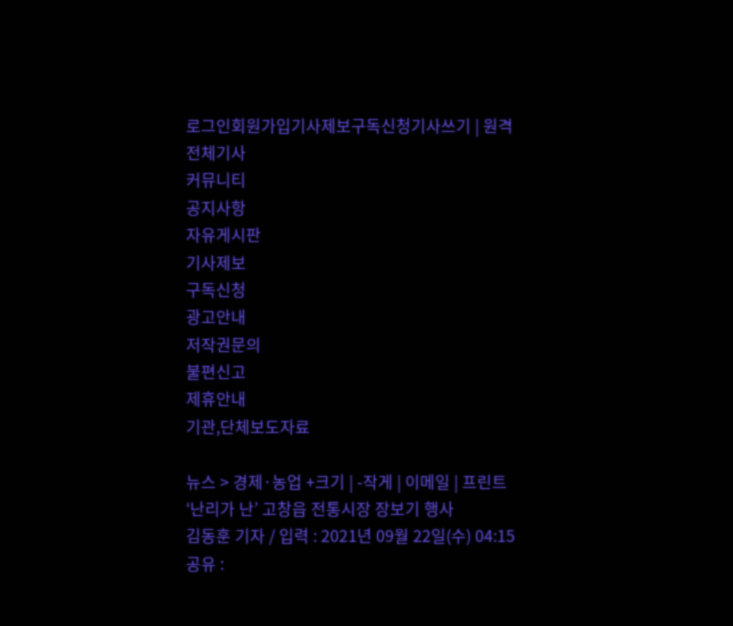로그인회원가입기사제보구독신청기사쓰기 | 원격
전체기사
커뮤니티
공지사항
자유게시판
기사제보
구독신청
광고안내
저작권문의
불편신고
제휴안내
기관,단체보도자료

뉴스 > 경제·농업 +크기 | -작게 | 이메일 | 프린트
‘난리가 난’ 고창읍 전통시장 장보기 행사
김동훈 기자 / 입력 : 2021년 09월 22일(수) 04:15
공유 :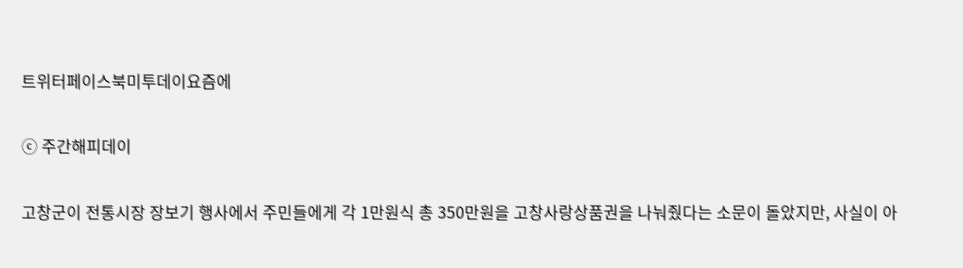트위터페이스북미투데이요즘에

ⓒ 주간해피데이

고창군이 전통시장 장보기 행사에서 주민들에게 각 1만원식 총 350만원을 고창사랑상품권을 나눠줬다는 소문이 돌았지만, 사실이 아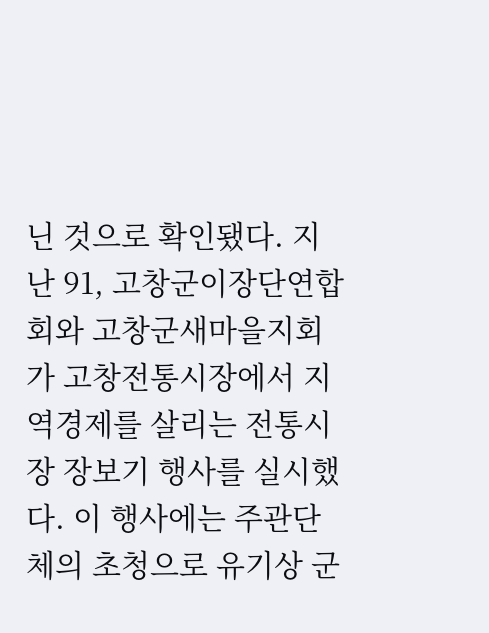닌 것으로 확인됐다. 지난 91, 고창군이장단연합회와 고창군새마을지회가 고창전통시장에서 지역경제를 살리는 전통시장 장보기 행사를 실시했다. 이 행사에는 주관단체의 초청으로 유기상 군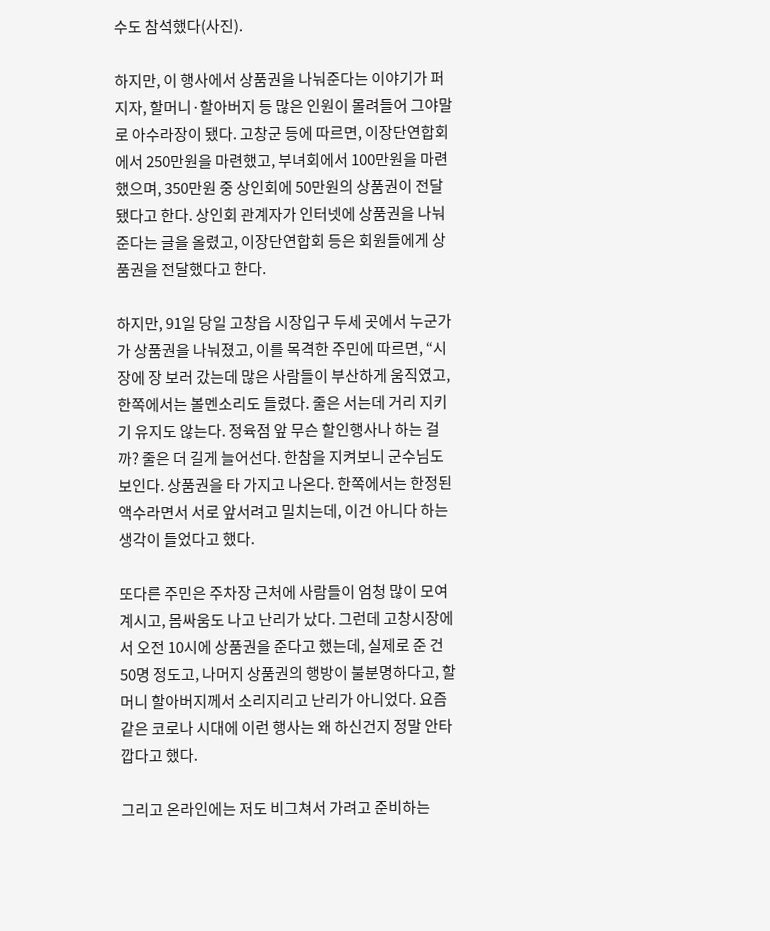수도 참석했다(사진).

하지만, 이 행사에서 상품권을 나눠준다는 이야기가 퍼지자, 할머니·할아버지 등 많은 인원이 몰려들어 그야말로 아수라장이 됐다. 고창군 등에 따르면, 이장단연합회에서 250만원을 마련했고, 부녀회에서 100만원을 마련했으며, 350만원 중 상인회에 50만원의 상품권이 전달됐다고 한다. 상인회 관계자가 인터넷에 상품권을 나눠준다는 글을 올렸고, 이장단연합회 등은 회원들에게 상품권을 전달했다고 한다.

하지만, 91일 당일 고창읍 시장입구 두세 곳에서 누군가가 상품권을 나눠졌고, 이를 목격한 주민에 따르면, “시장에 장 보러 갔는데 많은 사람들이 부산하게 움직였고, 한쪽에서는 볼멘소리도 들렸다. 줄은 서는데 거리 지키기 유지도 않는다. 정육점 앞 무슨 할인행사나 하는 걸까? 줄은 더 길게 늘어선다. 한참을 지켜보니 군수님도 보인다. 상품권을 타 가지고 나온다. 한쪽에서는 한정된 액수라면서 서로 앞서려고 밀치는데, 이건 아니다 하는 생각이 들었다고 했다.

또다른 주민은 주차장 근처에 사람들이 엄청 많이 모여 계시고, 몸싸움도 나고 난리가 났다. 그런데 고창시장에서 오전 10시에 상품권을 준다고 했는데, 실제로 준 건 50명 정도고, 나머지 상품권의 행방이 불분명하다고, 할머니 할아버지께서 소리지리고 난리가 아니었다. 요즘 같은 코로나 시대에 이런 행사는 왜 하신건지 정말 안타깝다고 했다.

그리고 온라인에는 저도 비그쳐서 가려고 준비하는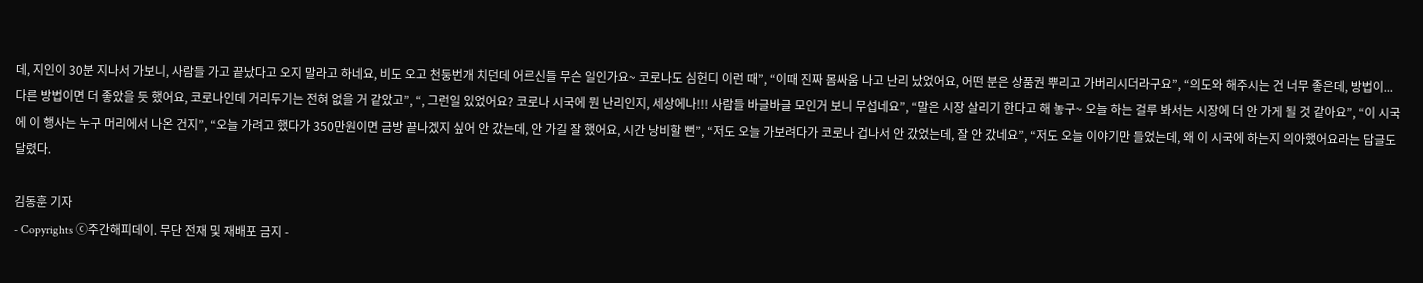데, 지인이 30분 지나서 가보니, 사람들 가고 끝났다고 오지 말라고 하네요, 비도 오고 천둥번개 치던데 어르신들 무슨 일인가요~ 코로나도 심헌디 이런 때”, “이때 진짜 몸싸움 나고 난리 났었어요, 어떤 분은 상품권 뿌리고 가버리시더라구요”, “의도와 해주시는 건 너무 좋은데, 방법이... 다른 방법이면 더 좋았을 듯 했어요, 코로나인데 거리두기는 전혀 없을 거 같았고”, “, 그런일 있었어요? 코로나 시국에 뭔 난리인지, 세상에나!!! 사람들 바글바글 모인거 보니 무섭네요”, “말은 시장 살리기 한다고 해 놓구~ 오늘 하는 걸루 봐서는 시장에 더 안 가게 될 것 같아요”, “이 시국에 이 행사는 누구 머리에서 나온 건지”, “오늘 가려고 했다가 350만원이면 금방 끝나겠지 싶어 안 갔는데, 안 가길 잘 했어요, 시간 낭비할 뻔”, “저도 오늘 가보려다가 코로나 겁나서 안 갔었는데, 잘 안 갔네요”, “저도 오늘 이야기만 들었는데, 왜 이 시국에 하는지 의아했어요라는 답글도 달렸다.

김동훈 기자
- Copyrights ⓒ주간해피데이. 무단 전재 및 재배포 금지 -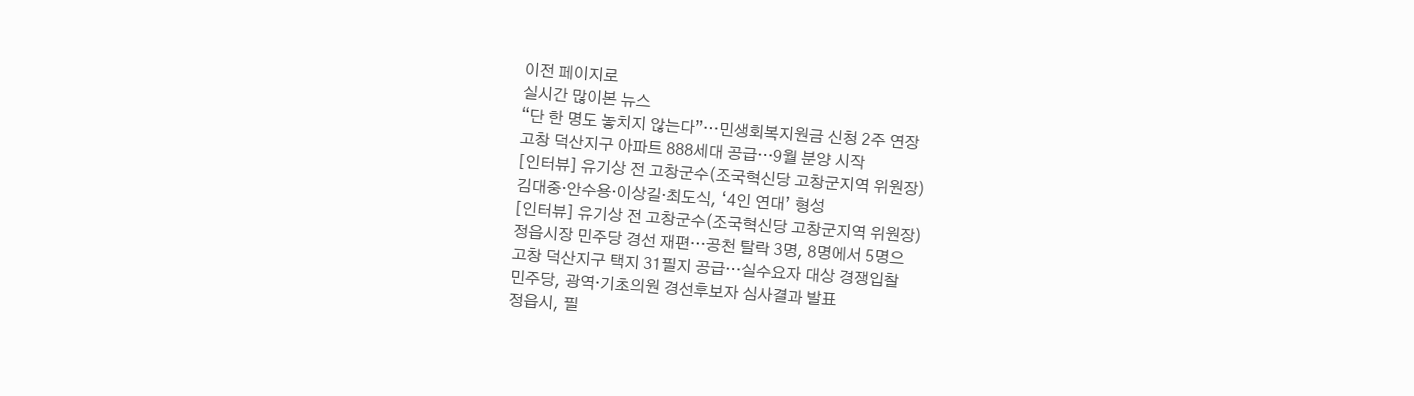이전 페이지로
실시간 많이본 뉴스
“단 한 명도 놓치지 않는다”…민생회복지원금 신청 2주 연장
고창 덕산지구 아파트 888세대 공급…9월 분양 시작
[인터뷰] 유기상 전 고창군수(조국혁신당 고창군지역 위원장)
김대중·안수용·이상길·최도식, ‘4인 연대’ 형성
[인터뷰] 유기상 전 고창군수(조국혁신당 고창군지역 위원장)
정읍시장 민주당 경선 재편…공천 탈락 3명, 8명에서 5명으
고창 덕산지구 택지 31필지 공급…실수요자 대상 경쟁입찰
민주당, 광역·기초의원 경선후보자 심사결과 발표
정읍시, 필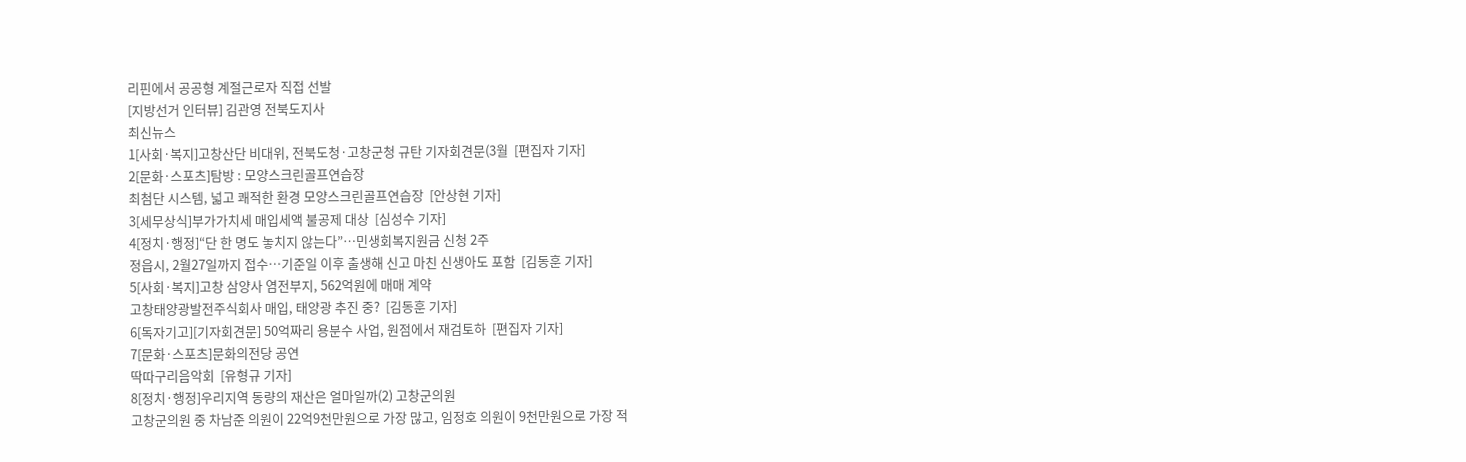리핀에서 공공형 계절근로자 직접 선발
[지방선거 인터뷰] 김관영 전북도지사
최신뉴스
1[사회·복지]고창산단 비대위, 전북도청·고창군청 규탄 기자회견문(3월  [편집자 기자]
2[문화·스포츠]탐방 : 모양스크린골프연습장
최첨단 시스템, 넓고 쾌적한 환경 모양스크린골프연습장  [안상현 기자]
3[세무상식]부가가치세 매입세액 불공제 대상  [심성수 기자]
4[정치·행정]“단 한 명도 놓치지 않는다”…민생회복지원금 신청 2주
정읍시, 2월27일까지 접수…기준일 이후 출생해 신고 마친 신생아도 포함  [김동훈 기자]
5[사회·복지]고창 삼양사 염전부지, 562억원에 매매 계약
고창태양광발전주식회사 매입, 태양광 추진 중?  [김동훈 기자]
6[독자기고][기자회견문] 50억짜리 용분수 사업, 원점에서 재검토하  [편집자 기자]
7[문화·스포츠]문화의전당 공연
딱따구리음악회  [유형규 기자]
8[정치·행정]우리지역 동량의 재산은 얼마일까(2) 고창군의원
고창군의원 중 차남준 의원이 22억9천만원으로 가장 많고, 임정호 의원이 9천만원으로 가장 적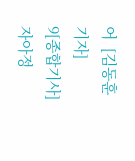어  [김동훈 기자]
9[종합기사]자아정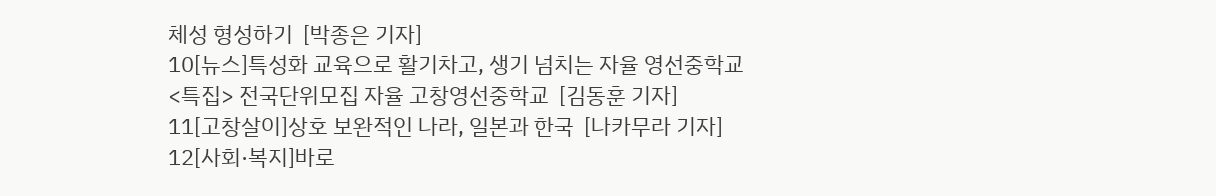체성 형성하기  [박종은 기자]
10[뉴스]특성화 교육으로 활기차고, 생기 넘치는 자율 영선중학교
<특집> 전국단위모집 자율 고창영선중학교  [김동훈 기자]
11[고창살이]상호 보완적인 나라, 일본과 한국  [나카무라 기자]
12[사회·복지]바로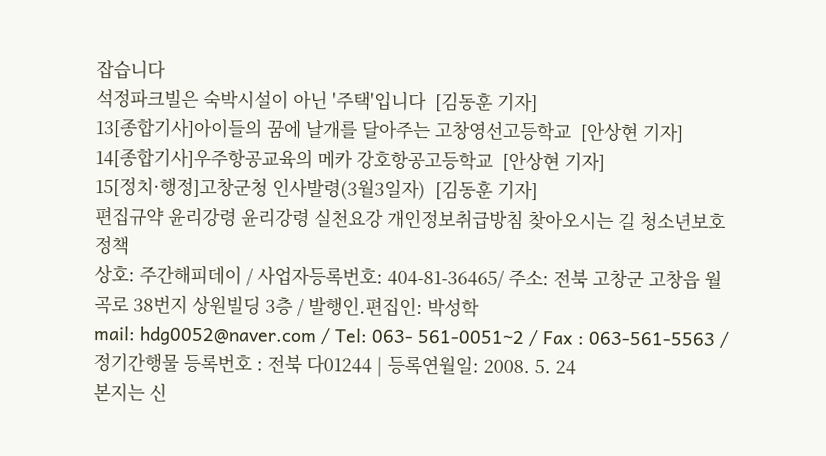잡습니다
석정파크빌은 숙박시설이 아닌 '주택'입니다  [김동훈 기자]
13[종합기사]아이들의 꿈에 날개를 달아주는 고창영선고등학교  [안상현 기자]
14[종합기사]우주항공교육의 메카 강호항공고등학교  [안상현 기자]
15[정치·행정]고창군청 인사발령(3월3일자)  [김동훈 기자]
편집규약 윤리강령 윤리강령 실천요강 개인정보취급방침 찾아오시는 길 청소년보호정책
상호: 주간해피데이 / 사업자등록번호: 404-81-36465/ 주소: 전북 고창군 고창읍 월곡로 38번지 상원빌딩 3층 / 발행인.편집인: 박성학
mail: hdg0052@naver.com / Tel: 063- 561-0051~2 / Fax : 063-561-5563 / 정기간행물 등록번호 : 전북 다01244 | 등록연월일: 2008. 5. 24
본지는 신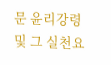문 윤리강령 및 그 실천요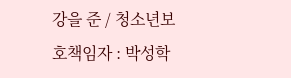강을 준 / 청소년보호책임자 : 박성학